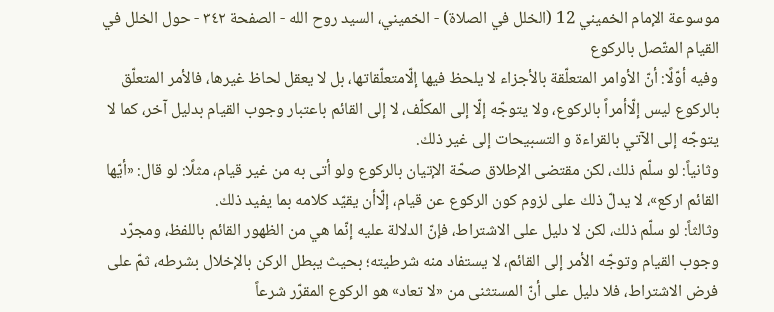موسوعة الإمام الخميني 12 (الخلل في الصلاة) - الخميني، السيد روح الله - الصفحة ٣٤٢ - حول الخلل في القيام المتّصل بالركوع
وفيه أوّلًا: أنّ الأوامر المتعلّقة بالأجزاء لا يلحظ فيها إلّامتعلّقاتها، بل لا يعقل لحاظ غيرها، فالأمر المتعلّق بالركوع ليس إلّاأمراً بالركوع، ولا يتوجّه إلّا إلى المكلّف، لا إلى القائم باعتبار وجوب القيام بدليل آخر، كما لا يتوجّه إلى الآتي بالقراءة و التسبيحات إلى غير ذلك.
وثانياً: لو سلّم ذلك، لكن مقتضى الإطلاق صحّة الإتيان بالركوع ولو أتى به من غير قيام، مثلًا: لو قال: «أيّها القائم اركع»، لا يدلّ ذلك على لزوم كون الركوع عن قيام، إلّاأن يقيّد كلامه بما يفيد ذلك.
وثالثاً: لو سلّم ذلك، لكن لا دليل على الاشتراط، فإنّ الدلالة عليه إنّما هي من الظهور القائم باللفظ، ومجرّد وجوب القيام وتوجّه الأمر إلى القائم، لا يستفاد منه شرطيته؛ بحيث يبطل الركن بالإخلال بشرطه، ثمّ على فرض الاشتراط، فلا دليل على أنّ المستثنى من «لا تعاد» هو الركوع المقرّر شرعاً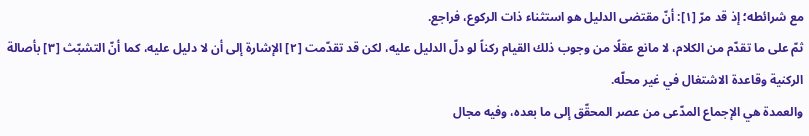مع شرائطه؛ إذ قد مرّ [١]: أنّ مقتضى الدليل هو استثناء ذات الركوع، فراجع.
ثمّ على ما تقدّم من الكلام، لا مانع عقلًا من وجوب ذلك القيام ركناً لو دلّ الدليل عليه، لكن قد تقدّمت [٢] الإشارة إلى أن لا دليل عليه، كما أنّ التشبّث [٣] بأصالة الركنية وقاعدة الاشتغال في غير محلّه.
والعمدة هي الإجماع المدّعى من عصر المحقّق إلى ما بعده، وفيه مجال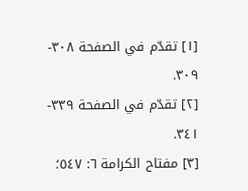[١] تقدّم في الصفحة ٣٠٨- ٣٠٩.
[٢] تقدّم في الصفحة ٣٣٩- ٣٤١.
[٣] مفتاح الكرامة ٦: ٥٤٧؛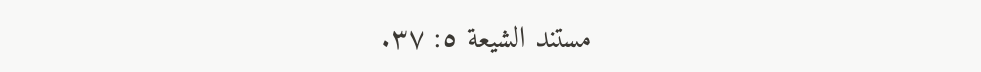مستند الشيعة ٥: ٣٧.